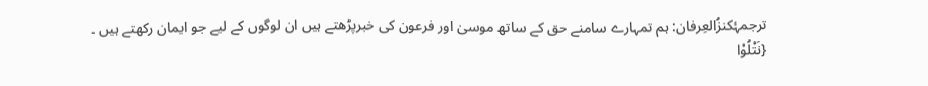ترجمۂکنزُالعِرفان: ہم تمہارے سامنے حق کے ساتھ موسیٰ اور فرعون کی خبرپڑھتے ہیں ان لوگوں کے لیے جو ایمان رکھتے ہیں ۔
{نَتْلُوْا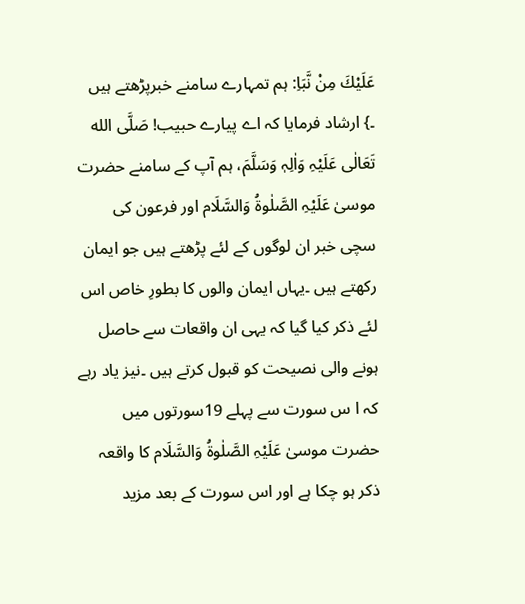عَلَیْكَ مِنْ نَّبَاِ: ہم تمہارے سامنے خبرپڑھتے ہیں ۔} ارشاد فرمایا کہ اے پیارے حبیب! صَلَّی الله تَعَالٰی عَلَیْہِ وَاٰلِہٖ وَسَلَّمَ، ہم آپ کے سامنے حضرت موسیٰ عَلَیْہِ الصَّلٰوۃُ وَالسَّلَام اور فرعون کی سچی خبر ان لوگوں کے لئے پڑھتے ہیں جو ایمان رکھتے ہیں ۔یہاں ایمان والوں کا بطورِ خاص اس لئے ذکر کیا گیا کہ یہی ان واقعات سے حاصل ہونے والی نصیحت کو قبول کرتے ہیں ۔نیز یاد رہے کہ ا س سورت سے پہلے 19سورتوں میں حضرت موسیٰ عَلَیْہِ الصَّلٰوۃُ وَالسَّلَام کا واقعہ ذکر ہو چکا ہے اور اس سورت کے بعد مزید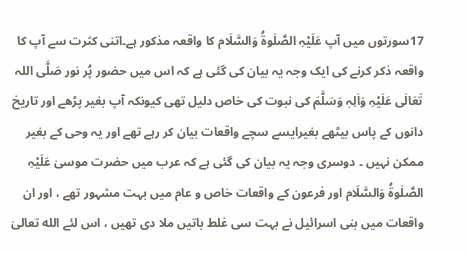17سورتوں میں آپ عَلَیْہِ الصَّلٰوۃُ وَالسَّلَام کا واقعہ مذکور ہے۔اتنی کثرت سے آپ کا واقعہ ذکر کرنے کی ایک وجہ یہ بیان کی گئی ہے کہ اس میں حضور پُر نور صَلَّی اللہ تَعَالٰی عَلَیْہِ وَاٰلِہٖ وَسَلَّمَ کی نبوت کی خاص دلیل تھی کیونکہ آپ بغیر پڑھے اور تاریخ دانوں کے پاس بیٹھے بغیرایسے سچے واقعات بیان کر رہے تھے اور یہ وحی کے بغیر ممکن نہیں ۔ دوسری وجہ یہ بیان کی گئی ہے کہ عرب میں حضرت موسیٰ عَلَیْہِ الصَّلٰوۃُ وَالسَّلَام اور فرعون کے واقعات خاص و عام میں بہت مشہور تھے ، اور ان واقعات میں بنی اسرائیل نے بہت سی غلط باتیں ملا دی تھیں ، اس لئے الله تعالیٰ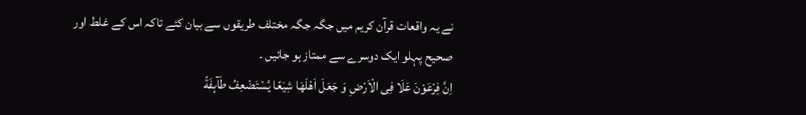نے یہ واقعات قرآن کریم میں جگہ جگہ مختلف طریقوں سے بیان کئے تاکہ اس کے غلط اور صحیح پہلو ایک دوسرے سے ممتاز ہو جائیں ۔
اِنَّ فِرْعَوْنَ عَلَا فِی الْاَرْضِ وَ جَعَلَ اَهْلَهَا شِیَعًا یَّسْتَضْعِفُ طَآىٕفَةً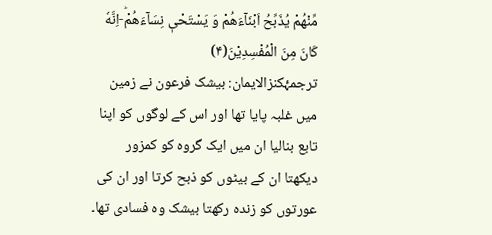مِّنْهُمْ یُذَبِّحُ اَبْنَآءَهُمْ وَ یَسْتَحْیٖ نِسَآءَهُمْؕ-اِنَّهٗ كَانَ مِنَ الْمُفْسِدِیْنَ(۴)
ترجمۂکنزالایمان: بیشک فرعون نے زمین میں غلبہ پایا تھا اور اس کے لوگوں کو اپنا تابع بنالیا ان میں ایک گروہ کو کمزور دیکھتا ان کے بیٹوں کو ذبح کرتا اور ان کی عورتوں کو زندہ رکھتا بیشک وہ فسادی تھا۔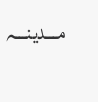مـــدینـــہ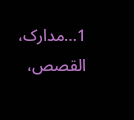1…مدارک، القصص،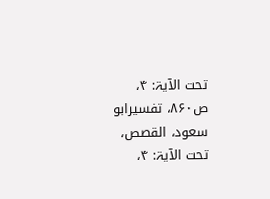تحت الآیۃ: ۴، ص۸۶۰، تفسیرابو سعود، القصص، تحت الآیۃ: ۴،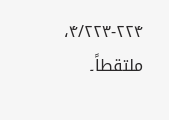۴/۲۲۳-۲۲۴، ملتقطاً۔